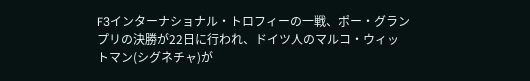F3インターナショナル・トロフィーの一戦、ポー・グランプリの決勝が22日に行われ、ドイツ人のマルコ・ウィットマン(シグネチャ)が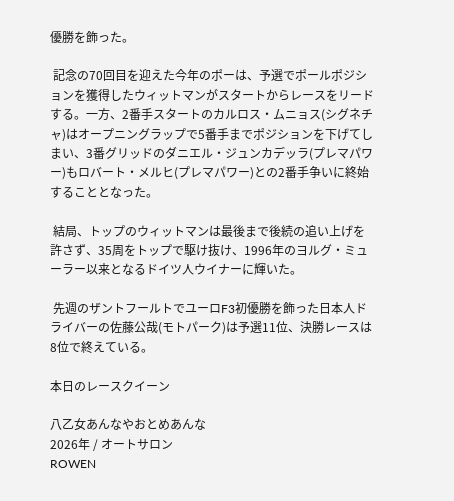優勝を飾った。

 記念の70回目を迎えた今年のポーは、予選でポールポジションを獲得したウィットマンがスタートからレースをリードする。一方、2番手スタートのカルロス・ムニョス(シグネチャ)はオープニングラップで5番手までポジションを下げてしまい、3番グリッドのダニエル・ジュンカデッラ(プレマパワー)もロバート・メルヒ(プレマパワー)との2番手争いに終始することとなった。

 結局、トップのウィットマンは最後まで後続の追い上げを許さず、35周をトップで駆け抜け、1996年のヨルグ・ミューラー以来となるドイツ人ウイナーに輝いた。

 先週のザントフールトでユーロF3初優勝を飾った日本人ドライバーの佐藤公哉(モトパーク)は予選11位、決勝レースは8位で終えている。

本日のレースクイーン

八乙女あんなやおとめあんな
2026年 / オートサロン
ROWEN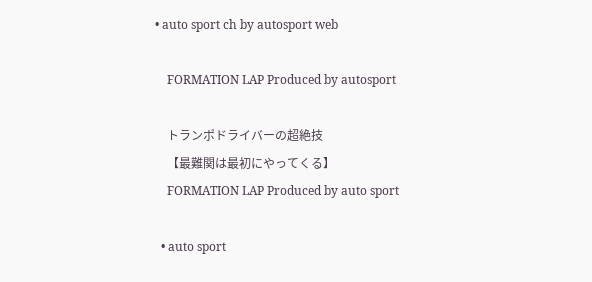• auto sport ch by autosport web

    FORMATION LAP Produced by autosport

    トランポドライバーの超絶技
    【最難関は最初にやってくる】
    FORMATION LAP Produced by auto sport

  • auto sport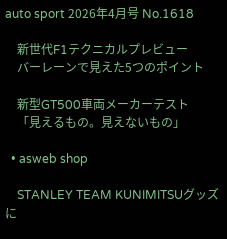auto sport 2026年4月号 No.1618

    新世代F1テクニカルプレビュー
    バーレーンで見えた5つのポイント

    新型GT500車両メーカーテスト
    「見えるもの。見えないもの」

  • asweb shop

    STANLEY TEAM KUNIMITSUグッズに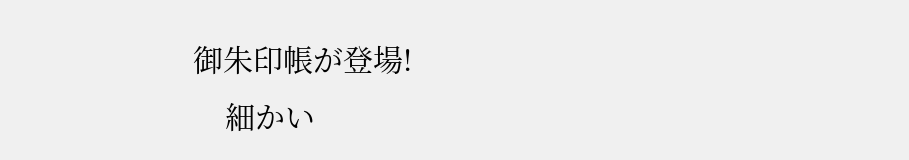御朱印帳が登場!
    細かい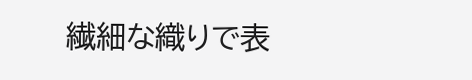繊細な織りで表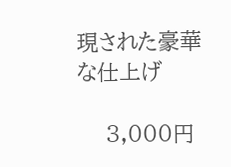現された豪華な仕上げ

    3,000円